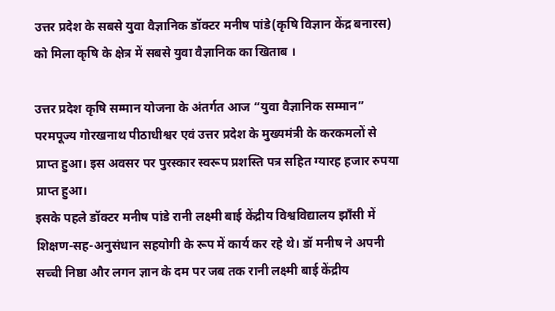उत्तर प्रदेश के सबसे युवा वैज्ञानिक डॉक्टर मनीष पांडे(कृषि विज्ञान केंद्र बनारस) को मिला कृषि के क्षेत्र में सबसे युवा वैज्ञानिक का खिताब ।

उत्तर प्रदेश कृषि सम्मान योजना के अंतर्गत आज “युवा वैज्ञानिक सम्मान” परमपूज्य गोरखनाथ पीठाधीश्वर एवं उत्तर प्रदेश के मुख्यमंत्री के करकमलों से प्राप्त हुआ। इस अवसर पर पुरस्कार स्वरूप प्रशस्ति पत्र सहित ग्यारह हजार रुपया प्राप्त हुआ।
इसके पहले डॉक्टर मनीष पांडे रानी लक्ष्मी बाई केंद्रीय विश्वविद्यालय झाँसी में शिक्षण-सह-अनुसंधान सहयोगी के रूप में कार्य कर रहे थे। डॉ मनीष ने अपनी सच्ची निष्ठा और लगन ज्ञान के दम पर जब तक रानी लक्ष्मी बाई केंद्रीय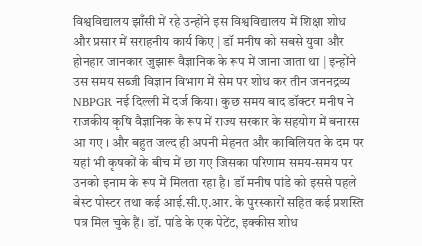विश्वविद्यालय झाँसी में रहे उन्होंने इस विश्वविद्यालय में शिक्षा शोध और प्रसार में सराहनीय कार्य किए | डॉ मनीष को सबसे युवा और होनहार जानकार जुझारू वैज्ञानिक के रूप में जाना जाता था | इन्होंने
उस समय सब्जी विज्ञान विभाग में सेम पर शोध कर तीन जननद्रव्य NBPGR नई दिल्ली में दर्ज किया। कुछ समय बाद डॉक्टर मनीष ने राजकीय कृषि वैज्ञानिक के रूप में राज्य सरकार के सहयोग में बनारस आ गए । और बहुत जल्द ही अपनी मेहनत और काबिलियत के दम पर यहां भी कृषकों के बीच में छा गए जिसका परिणाम समय-समय पर उनको इनाम के रूप में मिलता रहा है। डॉ मनीष पांडे को इससे पहले बेस्ट पोस्टर तथा कई आई.सी.ए.आर. के पुरस्कारों सहित कई प्रशस्ति पत्र मिल चुके हैं। डॉ. पांडे के एक पेटेंट, इक्कीस शोध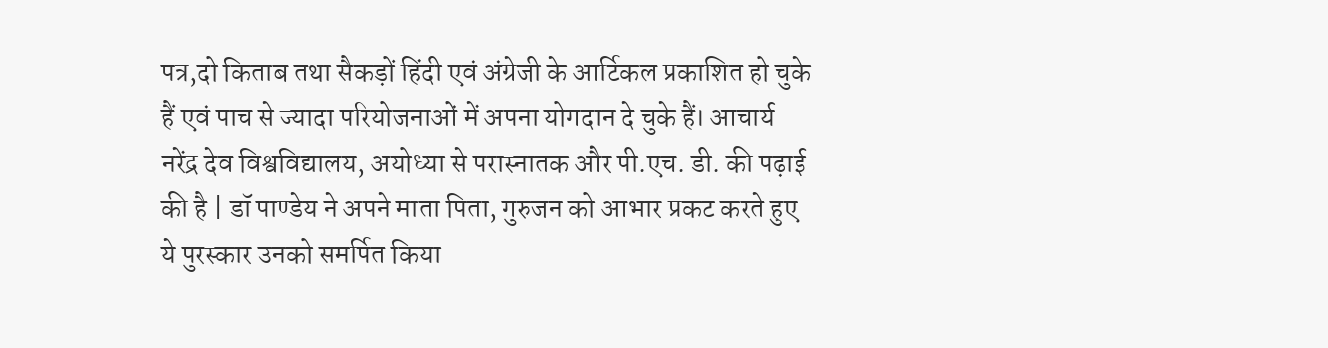पत्र,दो किताब तथा सैकड़ों हिंदी एवं अंग्रेजी के आर्टिकल प्रकाशित हो चुके हैं एवं पाच से ज्यादा परियोजनाओं में अपना योगदान दे चुके हैं। आचार्य नरेंद्र देव विश्वविद्यालय, अयोध्या से परास्नातक और पी.एच. डी. की पढ़ाई की है | डॉ पाण्डेय ने अपने माता पिता, गुरुजन को आभार प्रकट करते हुए ये पुरस्कार उनको समर्पित किया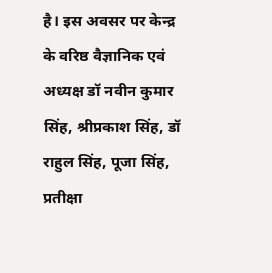है। इस अवसर पर केन्द्र के वरिष्ठ वैज्ञानिक एवं अध्यक्ष डॉ नवीन कुमार सिंह, श्रीप्रकाश सिंह, डॉ राहुल सिंह, पूजा सिंह, प्रतीक्षा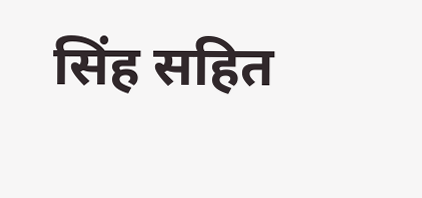सिंह सहित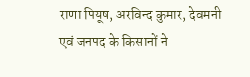राणा पियूष, अरविन्द कुमार, देवमनी एवं जनपद के किसानों ने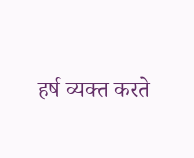हर्ष व्यक्त करते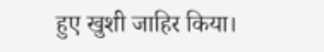हुए खुशी जाहिर किया।